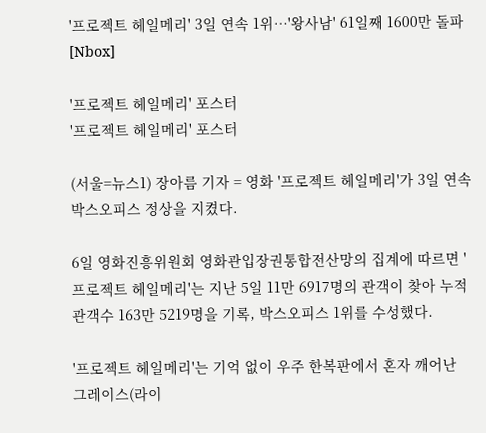'프로젝트 헤일메리' 3일 연속 1위…'왕사남' 61일째 1600만 돌파 [Nbox]

'프로젝트 헤일메리' 포스터
'프로젝트 헤일메리' 포스터

(서울=뉴스1) 장아름 기자 = 영화 '프로젝트 헤일메리'가 3일 연속 박스오피스 정상을 지켰다.

6일 영화진흥위원회 영화관입장권통합전산망의 집계에 따르면 '프로젝트 헤일메리'는 지난 5일 11만 6917명의 관객이 찾아 누적관객수 163만 5219명을 기록, 박스오피스 1위를 수성했다.

'프로젝트 헤일메리'는 기억 없이 우주 한복판에서 혼자 깨어난 그레이스(라이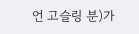언 고슬링 분)가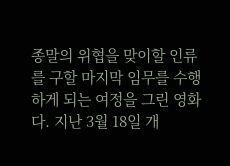종말의 위협을 맞이할 인류를 구할 마지막 임무를 수행하게 되는 여정을 그린 영화다. 지난 3월 18일 개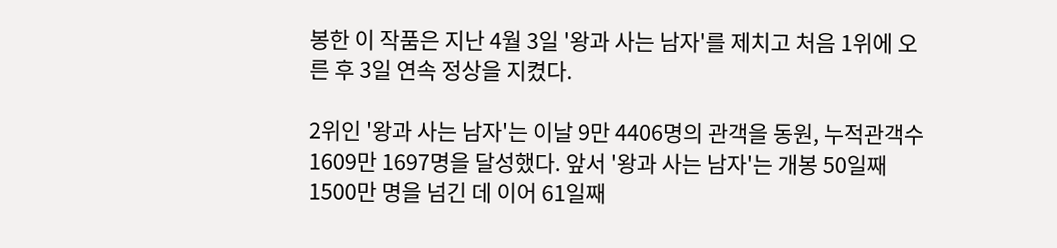봉한 이 작품은 지난 4월 3일 '왕과 사는 남자'를 제치고 처음 1위에 오른 후 3일 연속 정상을 지켰다.

2위인 '왕과 사는 남자'는 이날 9만 4406명의 관객을 동원, 누적관객수 1609만 1697명을 달성했다. 앞서 '왕과 사는 남자'는 개봉 50일째 1500만 명을 넘긴 데 이어 61일째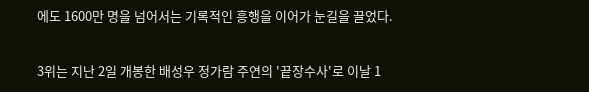에도 1600만 명을 넘어서는 기록적인 흥행을 이어가 눈길을 끌었다.

3위는 지난 2일 개봉한 배성우 정가람 주연의 '끝장수사'로 이날 1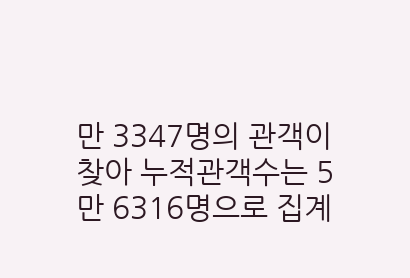만 3347명의 관객이 찾아 누적관객수는 5만 6316명으로 집계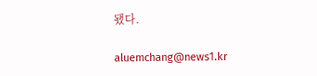됐다.

aluemchang@news1.kr